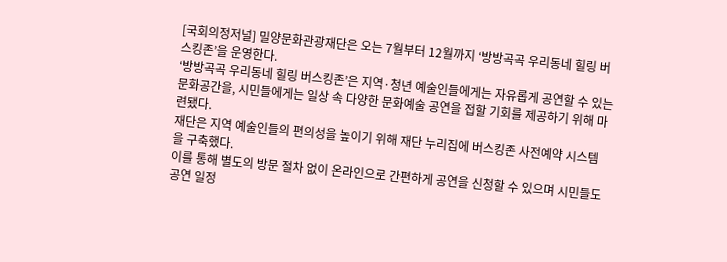[국회의정저널] 밀양문화관광재단은 오는 7월부터 12월까지 ‘방방곡곡 우리동네 힐링 버스킹존’을 운영한다.
‘방방곡곡 우리동네 힐링 버스킹존’은 지역·청년 예술인들에게는 자유롭게 공연할 수 있는 문화공간을, 시민들에게는 일상 속 다양한 문화예술 공연을 접할 기회를 제공하기 위해 마련됐다.
재단은 지역 예술인들의 편의성을 높이기 위해 재단 누리집에 버스킹존 사전예약 시스템을 구축했다.
이를 통해 별도의 방문 절차 없이 온라인으로 간편하게 공연을 신청할 수 있으며 시민들도 공연 일정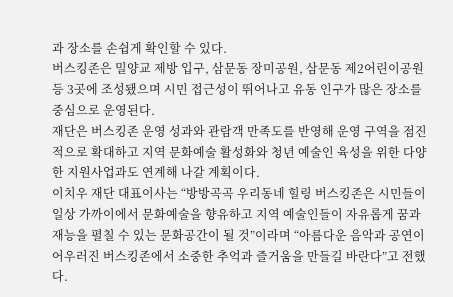과 장소를 손쉽게 확인할 수 있다.
버스킹존은 밀양교 제방 입구, 삼문동 장미공원, 삼문동 제2어린이공원 등 3곳에 조성됐으며 시민 접근성이 뛰어나고 유동 인구가 많은 장소를 중심으로 운영된다.
재단은 버스킹존 운영 성과와 관람객 만족도를 반영해 운영 구역을 점진적으로 확대하고 지역 문화예술 활성화와 청년 예술인 육성을 위한 다양한 지원사업과도 연계해 나갈 계획이다.
이치우 재단 대표이사는 “방방곡곡 우리동네 힐링 버스킹존은 시민들이 일상 가까이에서 문화예술을 향유하고 지역 예술인들이 자유롭게 꿈과 재능을 펼칠 수 있는 문화공간이 될 것”이라며 “아름다운 음악과 공연이 어우러진 버스킹존에서 소중한 추억과 즐거움을 만들길 바란다”고 전했다.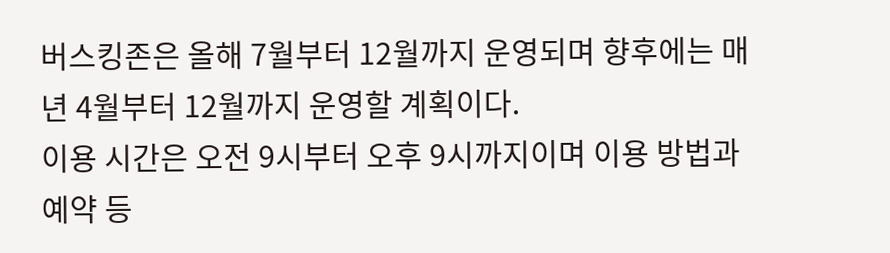버스킹존은 올해 7월부터 12월까지 운영되며 향후에는 매년 4월부터 12월까지 운영할 계획이다.
이용 시간은 오전 9시부터 오후 9시까지이며 이용 방법과 예약 등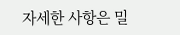자세한 사항은 밀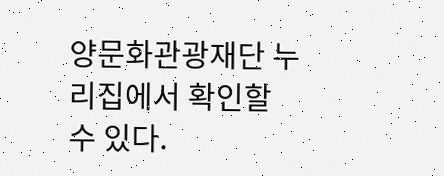양문화관광재단 누리집에서 확인할 수 있다.